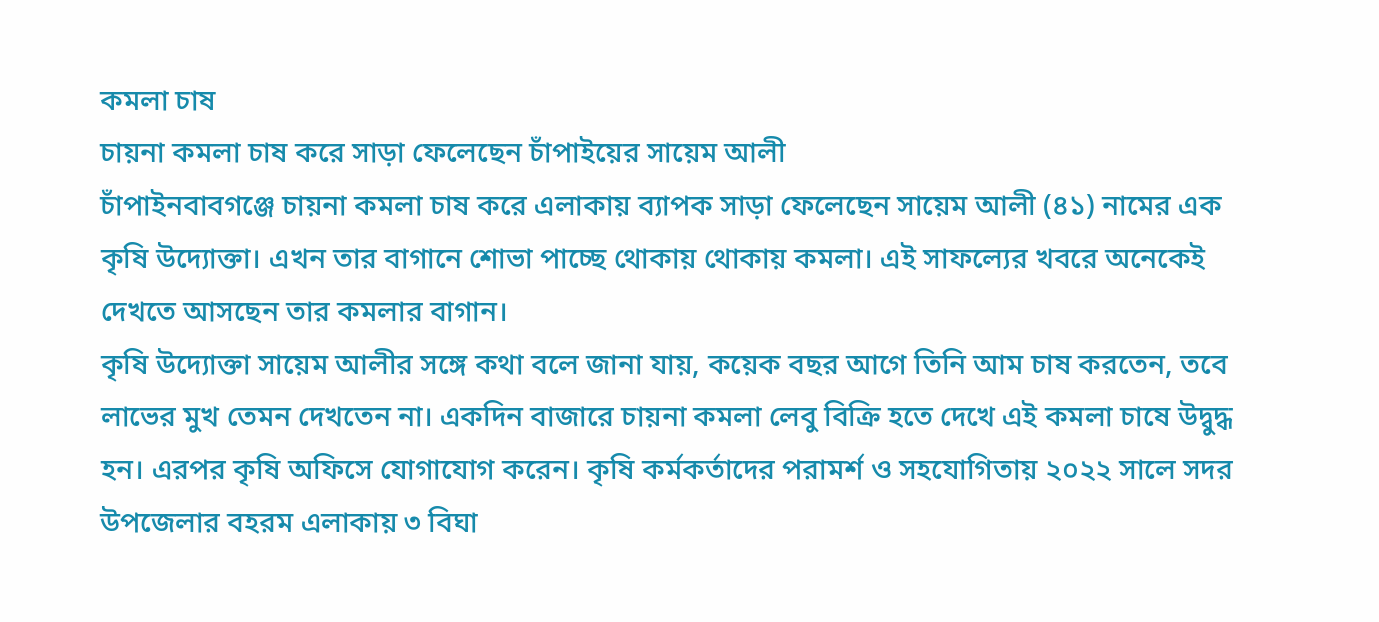কমলা চাষ
চায়না কমলা চাষ করে সাড়া ফেলেছেন চাঁপাইয়ের সায়েম আলী
চাঁপাইনবাবগঞ্জে চায়না কমলা চাষ করে এলাকায় ব্যাপক সাড়া ফেলেছেন সায়েম আলী (৪১) নামের এক কৃষি উদ্যোক্তা। এখন তার বাগানে শোভা পাচ্ছে থোকায় থোকায় কমলা। এই সাফল্যের খবরে অনেকেই দেখতে আসছেন তার কমলার বাগান।
কৃষি উদ্যোক্তা সায়েম আলীর সঙ্গে কথা বলে জানা যায়, কয়েক বছর আগে তিনি আম চাষ করতেন, তবে লাভের মুখ তেমন দেখতেন না। একদিন বাজারে চায়না কমলা লেবু বিক্রি হতে দেখে এই কমলা চাষে উদ্বুদ্ধ হন। এরপর কৃষি অফিসে যোগাযোগ করেন। কৃষি কর্মকর্তাদের পরামর্শ ও সহযোগিতায় ২০২২ সালে সদর উপজেলার বহরম এলাকায় ৩ বিঘা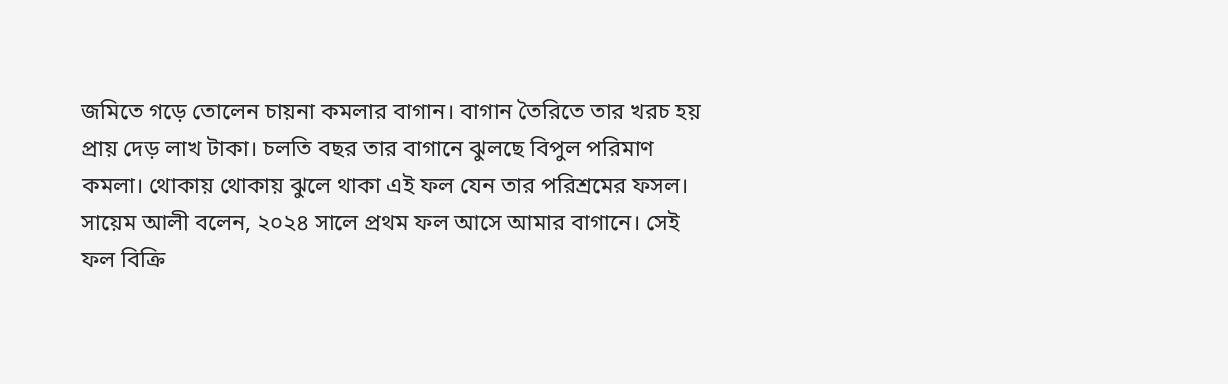জমিতে গড়ে তোলেন চায়না কমলার বাগান। বাগান তৈরিতে তার খরচ হয় প্রায় দেড় লাখ টাকা। চলতি বছর তার বাগানে ঝুলছে বিপুল পরিমাণ কমলা। থোকায় থোকায় ঝুলে থাকা এই ফল যেন তার পরিশ্রমের ফসল।
সায়েম আলী বলেন, ২০২৪ সালে প্রথম ফল আসে আমার বাগানে। সেই ফল বিক্রি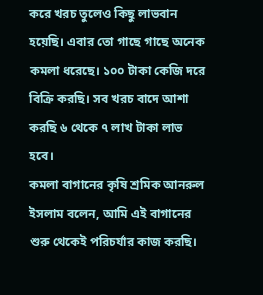করে খরচ তুলেও কিছু লাভবান হয়েছি। এবার তো গাছে গাছে অনেক কমলা ধরেছে। ১০০ টাকা কেজি দরে বিক্রি করছি। সব খরচ বাদে আশা করছি ৬ থেকে ৭ লাখ টাকা লাভ হবে।
কমলা বাগানের কৃষি শ্রমিক আনরুল ইসলাম বলেন, আমি এই বাগানের শুরু থেকেই পরিচর্যার কাজ করছি।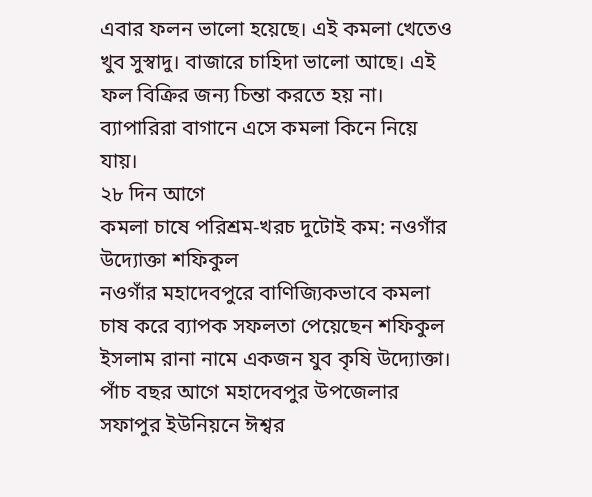এবার ফলন ভালো হয়েছে। এই কমলা খেতেও খুব সুস্বাদু। বাজারে চাহিদা ভালো আছে। এই ফল বিক্রির জন্য চিন্তা করতে হয় না। ব্যাপারিরা বাগানে এসে কমলা কিনে নিয়ে যায়।
২৮ দিন আগে
কমলা চাষে পরিশ্রম-খরচ দুটোই কম: নওগাঁর উদ্যোক্তা শফিকুল
নওগাঁর মহাদেবপুরে বাণিজ্যিকভাবে কমলা চাষ করে ব্যাপক সফলতা পেয়েছেন শফিকুল ইসলাম রানা নামে একজন যুব কৃষি উদ্যোক্তা।
পাঁচ বছর আগে মহাদেবপুর উপজেলার সফাপুর ইউনিয়নে ঈশ্বর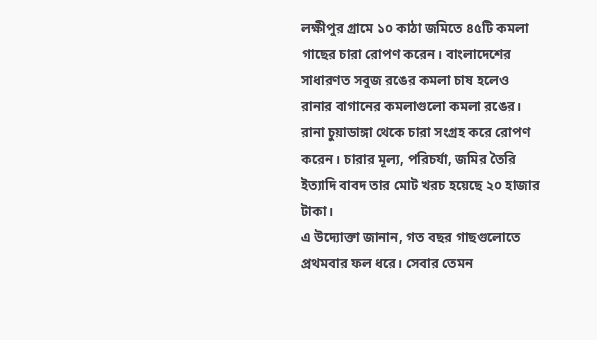লক্ষীপুর গ্রামে ১০ কাঠা জমিতে ৪৫টি কমলা গাছের চারা রোপণ করেন। বাংলাদেশের সাধারণত সবুজ রঙের কমলা চাষ হলেও রানার বাগানের কমলাগুলো কমলা রঙের।
রানা চুয়াডাঙ্গা থেকে চারা সংগ্রহ করে রোপণ করেন। চারার মূল্য, পরিচর্যা, জমির তৈরি ইত্যাদি বাবদ তার মোট খরচ হয়েছে ২০ হাজার টাকা।
এ উদ্যোক্তা জানান, গত বছর গাছগুলোতে প্রথমবার ফল ধরে। সেবার তেমন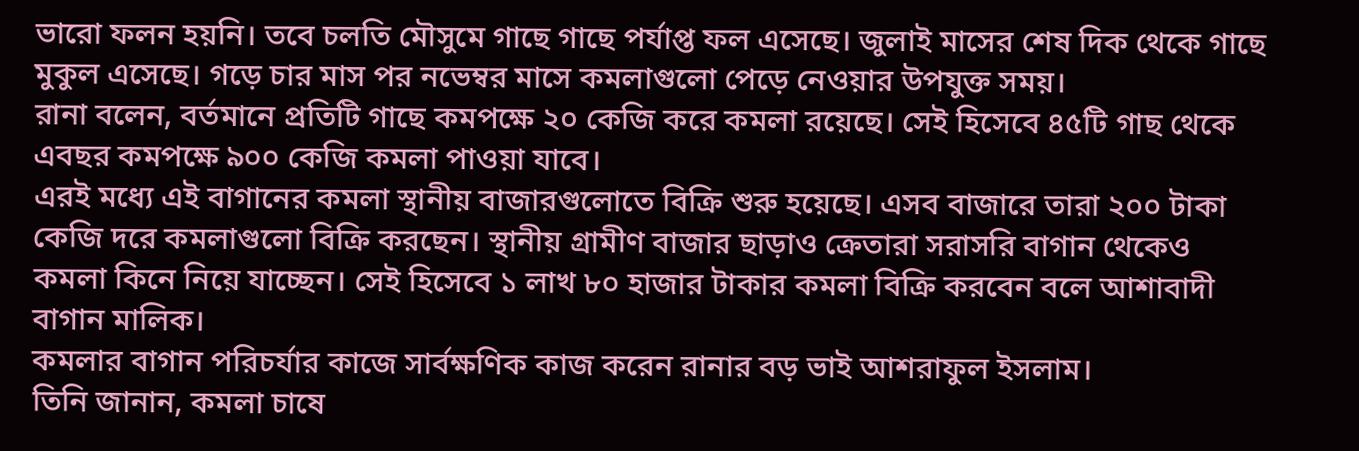ভারো ফলন হয়নি। তবে চলতি মৌসুমে গাছে গাছে পর্যাপ্ত ফল এসেছে। জুলাই মাসের শেষ দিক থেকে গাছে মুকুল এসেছে। গড়ে চার মাস পর নভেম্বর মাসে কমলাগুলো পেড়ে নেওয়ার উপযুক্ত সময়।
রানা বলেন, বর্তমানে প্রতিটি গাছে কমপক্ষে ২০ কেজি করে কমলা রয়েছে। সেই হিসেবে ৪৫টি গাছ থেকে এবছর কমপক্ষে ৯০০ কেজি কমলা পাওয়া যাবে।
এরই মধ্যে এই বাগানের কমলা স্থানীয় বাজারগুলোতে বিক্রি শুরু হয়েছে। এসব বাজারে তারা ২০০ টাকা কেজি দরে কমলাগুলো বিক্রি করছেন। স্থানীয় গ্রামীণ বাজার ছাড়াও ক্রেতারা সরাসরি বাগান থেকেও কমলা কিনে নিয়ে যাচ্ছেন। সেই হিসেবে ১ লাখ ৮০ হাজার টাকার কমলা বিক্রি করবেন বলে আশাবাদী বাগান মালিক।
কমলার বাগান পরিচর্যার কাজে সার্বক্ষণিক কাজ করেন রানার বড় ভাই আশরাফুল ইসলাম।
তিনি জানান, কমলা চাষে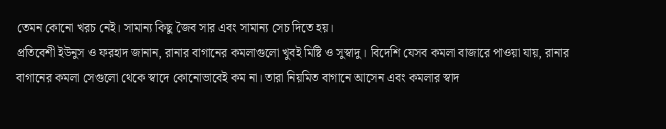তেমন কোনো খরচ নেই। সামান্য কিছু জৈব সার এবং সামান্য সেচ দিতে হয়।
প্রতিবেশী ইউনুস ও ফরহাদ জানান, রানার বাগানের কমলাগুলো খুবই মিষ্টি ও সুস্বাদু। বিদেশি যেসব কমলা বাজারে পাওয়া যায়, রানার বাগানের কমলা সেগুলো থেকে স্বাদে কোনোভাবেই কম না। তারা নিয়মিত বাগানে আসেন এবং কমলার স্বাদ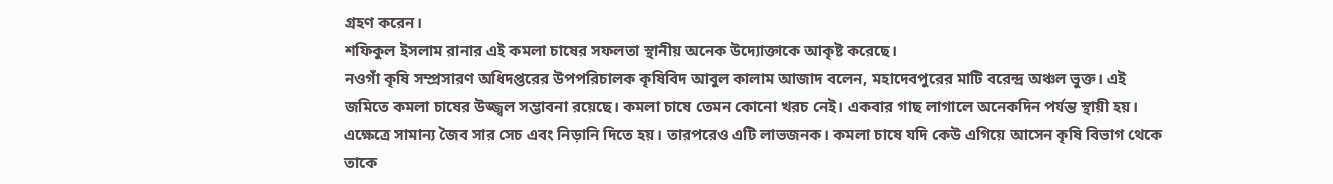গ্রহণ করেন।
শফিকুল ইসলাম রানার এই কমলা চাষের সফলতা স্থানীয় অনেক উদ্যোক্তাকে আকৃষ্ট করেছে।
নওগাঁ কৃষি সম্প্রসারণ অধিদপ্তরের উপপরিচালক কৃষিবিদ আবুল কালাম আজাদ বলেন, মহাদেবপুরের মাটি বরেন্দ্র অঞ্চল ভুক্ত। এই জমিতে কমলা চাষের উজ্জ্বল সম্ভাবনা রয়েছে। কমলা চাষে তেমন কোনো খরচ নেই। একবার গাছ লাগালে অনেকদিন পর্যন্ত স্থায়ী হয়। এক্ষেত্রে সামান্য জৈব সার সেচ এবং নিড়ানি দিতে হয়। তারপরেও এটি লাভজনক। কমলা চাষে যদি কেউ এগিয়ে আসেন কৃষি বিভাগ থেকে তাকে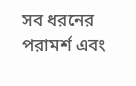সব ধরনের পরামর্শ এবং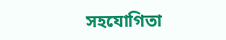সহযোগিতা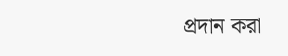প্রদান করা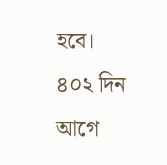হবে।
৪০২ দিন আগে